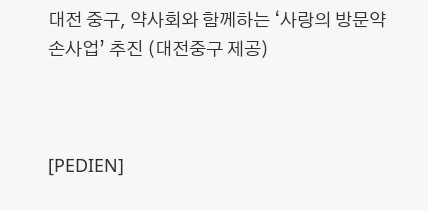대전 중구, 약사회와 함께하는 ‘사랑의 방문약손사업’ 추진 (대전중구 제공)



[PEDIEN]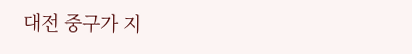대전 중구가 지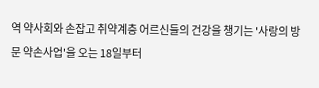역 약사회와 손잡고 취약계층 어르신들의 건강을 챙기는 '사랑의 방문 약손사업'을 오는 18일부터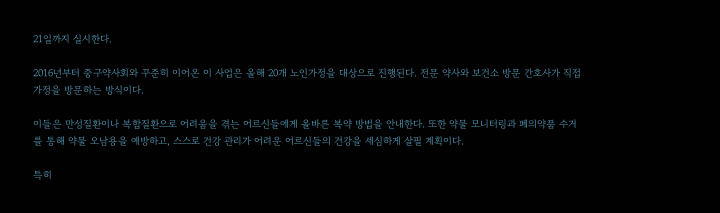21일까지 실시한다.

2016년부터 중구약사회와 꾸준히 이어온 이 사업은 올해 20개 노인가정을 대상으로 진행된다. 전문 약사와 보건소 방문 간호사가 직접 가정을 방문하는 방식이다.

이들은 만성질환이나 복합질환으로 어려움을 겪는 어르신들에게 올바른 복약 방법을 안내한다. 또한 약물 모니터링과 폐의약품 수거를 통해 약물 오남용을 예방하고, 스스로 건강 관리가 어려운 어르신들의 건강을 세심하게 살필 계획이다.

특히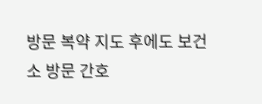방문 복약 지도 후에도 보건소 방문 간호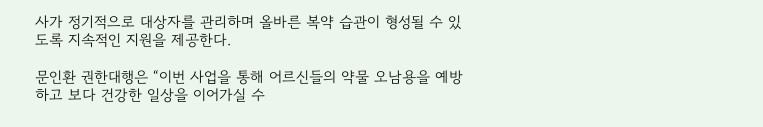사가 정기적으로 대상자를 관리하며 올바른 복약 습관이 형성될 수 있도록 지속적인 지원을 제공한다.

문인환 권한대행은 “이번 사업을 통해 어르신들의 약물 오남용을 예방하고 보다 건강한 일상을 이어가실 수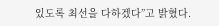있도록 최선을 다하겠다”고 밝혔다.